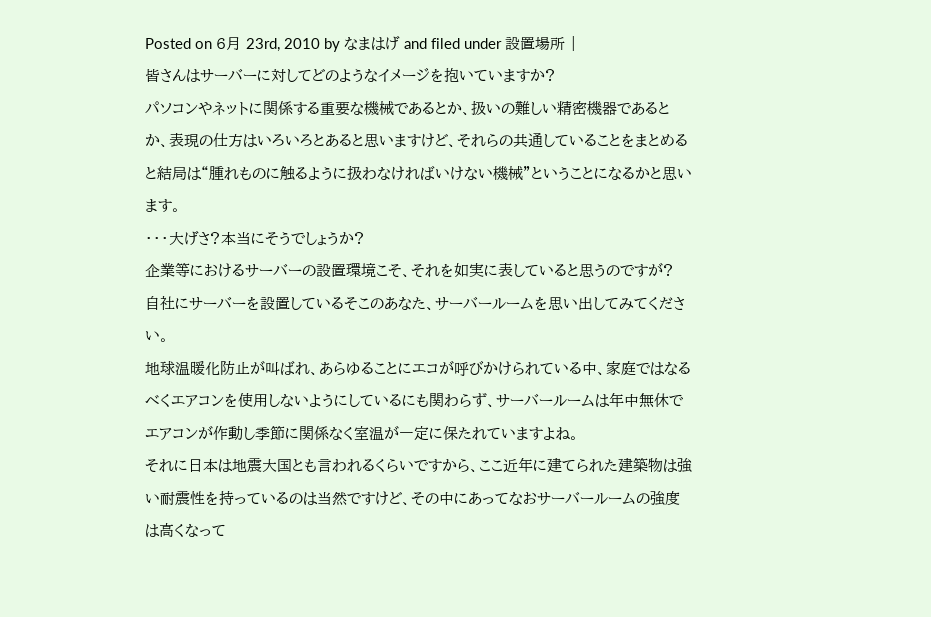Posted on 6月 23rd, 2010 by なまはげ and filed under 設置場所 |
皆さんはサーバーに対してどのようなイメージを抱いていますか?
パソコンやネットに関係する重要な機械であるとか、扱いの難しい精密機器であるとか、表現の仕方はいろいろとあると思いますけど、それらの共通していることをまとめると結局は“腫れものに触るように扱わなければいけない機械”ということになるかと思います。
・・・大げさ?本当にそうでしょうか?
企業等におけるサーバーの設置環境こそ、それを如実に表していると思うのですが?
自社にサーバーを設置しているそこのあなた、サーバールームを思い出してみてください。
地球温暖化防止が叫ばれ、あらゆることにエコが呼びかけられている中、家庭ではなるべくエアコンを使用しないようにしているにも関わらず、サーバールームは年中無休でエアコンが作動し季節に関係なく室温が一定に保たれていますよね。
それに日本は地震大国とも言われるくらいですから、ここ近年に建てられた建築物は強い耐震性を持っているのは当然ですけど、その中にあってなおサーバールームの強度は高くなって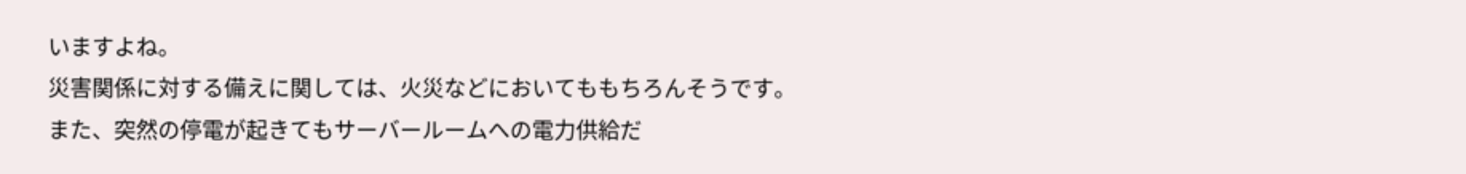いますよね。
災害関係に対する備えに関しては、火災などにおいてももちろんそうです。
また、突然の停電が起きてもサーバールームへの電力供給だ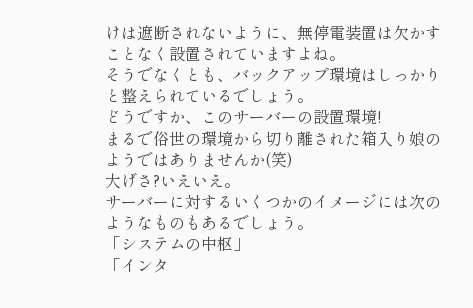けは遮断されないように、無停電装置は欠かすことなく設置されていますよね。
そうでなくとも、バックアップ環境はしっかりと整えられているでしょう。
どうですか、このサーバーの設置環境!
まるで俗世の環境から切り離された箱入り娘のようではありませんか(笑)
大げさ?いえいえ。
サーバーに対するいくつかのイメージには次のようなものもあるでしょう。
「システムの中枢」
「インタ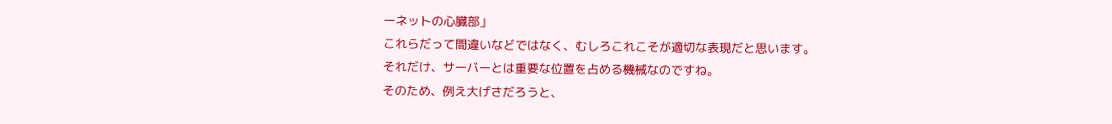ーネットの心臓部」
これらだって間違いなどではなく、むしろこれこそが適切な表現だと思います。
それだけ、サーバーとは重要な位置を占める機械なのですね。
そのため、例え大げさだろうと、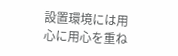設置環境には用心に用心を重ね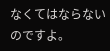なくてはならないのですよ。